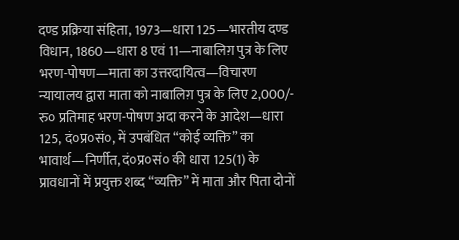दण्ड प्रक्रिया संहिता, 1973—धारा 125—भारतीय दण्ड विधान, 1860—धारा 8 एवं 11—नाबालिग़ पुत्र के लिए भरण-पोषण—माता का उत्तरदायित्व—विचारण न्यायालय द्वारा माता को नाबालिग़ पुत्र के लिए 2,000/- रु० प्रतिमाह भरण-पोषण अदा करने के आदेश—धारा 125, दं०प्र०सं०, में उपबंधित “कोई व्यक्ति” का भावार्थ—निर्णीत, दं०प्र०सं० की धारा 125(1) के प्रावधानों में प्रयुक्त शब्द “व्यक्ति” में माता और पिता दोनों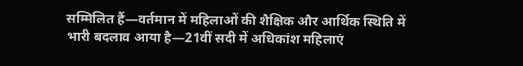सम्मिलित हैं—वर्तमान में महिलाओं की शैक्षिक और आर्थिक स्थिति में भारी बदलाव आया है—21वीं सदी में अधिकांश महिलाएं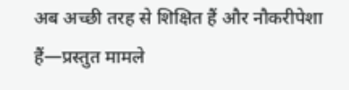अब अच्छी तरह से शिक्षित हैं और नौकरीपेशा हैं—प्रस्तुत मामले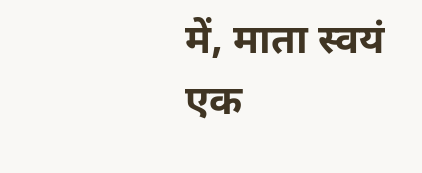में, माता स्वयं एक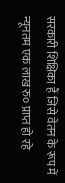सरकारी शिक्षिका हैं जिसे वेतन के रूप में न्यूनतम एक लाख रु० प्राप्त हो रहे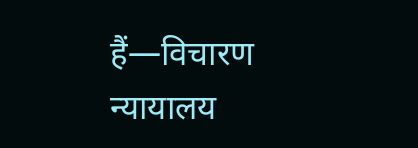हैं—विचारण न्यायालय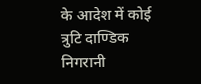के आदेश में कोई त्रुटि दाण्डिक निगरानी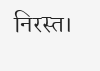निरस्त।